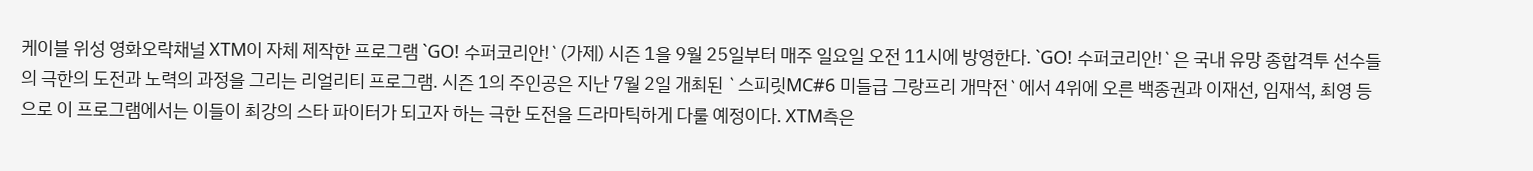케이블 위성 영화오락채널 XTM이 자체 제작한 프로그램 `GO! 수퍼코리안!`(가제) 시즌 1을 9월 25일부터 매주 일요일 오전 11시에 방영한다. `GO! 수퍼코리안!`은 국내 유망 종합격투 선수들의 극한의 도전과 노력의 과정을 그리는 리얼리티 프로그램. 시즌 1의 주인공은 지난 7월 2일 개최된 `스피릿MC#6 미들급 그랑프리 개막전`에서 4위에 오른 백종권과 이재선, 임재석, 최영 등으로 이 프로그램에서는 이들이 최강의 스타 파이터가 되고자 하는 극한 도전을 드라마틱하게 다룰 예정이다. XTM측은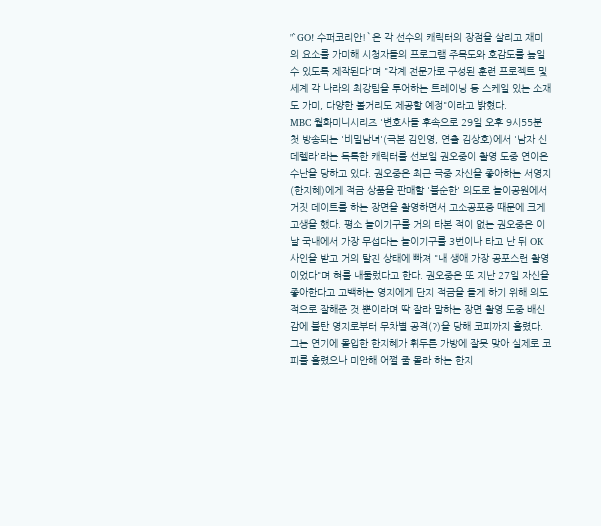"`GO! 수퍼코리안!`은 각 선수의 캐릭터의 장점을 살리고 재미의 요소를 가미해 시청자들의 프로그램 주목도와 호감도를 높일 수 있도록 제작된다"며 "각계 전문가로 구성된 훈련 프로젝트 및 세계 각 나라의 최강팀을 투어하는 트레이닝 등 스케일 있는 소재도 가미, 다양한 볼거리도 제공할 예정"이라고 밝혔다.
MBC 월화미니시리즈 '변호사들 후속으로 29일 오후 9시55분 첫 방송되는 '비밀남녀'(극본 김인영, 연출 김상호)에서 '남자 신데렐라'라는 독특한 캐릭터를 선보일 권오중이 촬영 도중 연이은 수난을 당하고 있다. 권오중은 최근 극중 자신을 좋아하는 서영지(한지혜)에게 적금 상품을 판매할 '불순한' 의도로 놀이공원에서 거짓 데이트를 하는 장면을 촬영하면서 고소공포증 때문에 크게 고생을 했다. 평소 놀이기구를 거의 타본 적이 없는 권오중은 이날 국내에서 가장 무섭다는 놀이기구를 3번이나 타고 난 뒤 OK 사인을 받고 거의 탈진 상태에 빠져 "내 생애 가장 공포스런 촬영이었다"며 혀를 내둘렀다고 한다. 권오중은 또 지난 27일 자신을 좋아한다고 고백하는 영지에게 단지 적금을 들게 하기 위해 의도적으로 잘해준 것 뿐이라며 딱 잘라 말하는 장면 촬영 도중 배신감에 불탄 영지로부터 무차별 공격(?)을 당해 코피까지 흘렸다. 그는 연기에 몰입한 한지혜가 휘두른 가방에 잘못 맞아 실제로 코피를 흘렸으나 미안해 어쩔 줄 몰라 하는 한지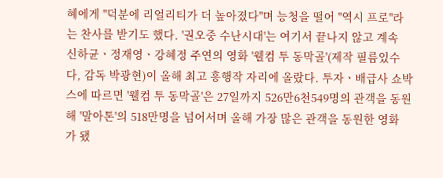혜에게 "덕분에 리얼리티가 더 높아졌다"며 능청을 떨어 "역시 프로"라는 찬사를 받기도 했다. '권오중 수난시대'는 여기서 끝나지 않고 계속
신하균ㆍ정재영ㆍ강혜정 주연의 영화 '웰컴 투 동막골'(제작 필름있수다, 감독 박광현)이 올해 최고 흥행작 자리에 올랐다. 투자ㆍ배급사 쇼박스에 따르면 '웰컴 투 동막골'은 27일까지 526만6천549명의 관객을 동원해 '말아톤'의 518만명을 넘어서며 올해 가장 많은 관객을 동원한 영화 가 됐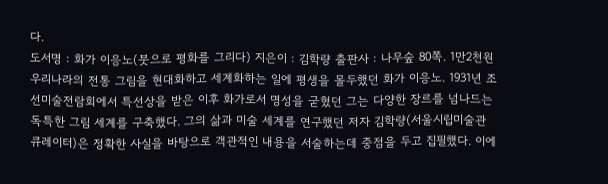다.
도서명 : 화가 이응노(붓으로 평화를 그리다) 지은이 : 김학량 출판사 : 나무숲 80쪽. 1만2천원 우리나라의 전통 그림을 현대화하고 세계화하는 일에 평생을 몰두했던 화가 이응노. 1931년 조선미술전람회에서 특선상을 받은 이후 화가로서 명성을 굳혔던 그는 다양한 장르를 넘나드는 독특한 그림 세계를 구축했다. 그의 삶과 미술 세계를 연구했던 저자 김학량(서울시립미술관 큐레이터)은 정확한 사실을 바탕으로 객관적인 내용을 서술하는데 중점을 두고 집필했다. 이에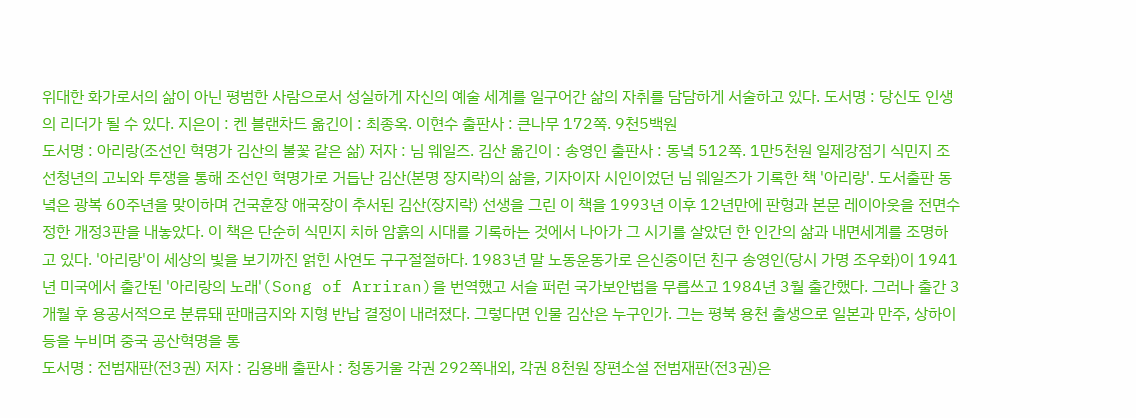위대한 화가로서의 삶이 아닌 평범한 사람으로서 성실하게 자신의 예술 세계를 일구어간 삶의 자취를 담담하게 서술하고 있다. 도서명 : 당신도 인생의 리더가 될 수 있다. 지은이 : 켄 블랜차드 옮긴이 : 최종옥. 이현수 출판사 : 큰나무 172쪽. 9천5백원
도서명 : 아리랑(조선인 혁명가 김산의 불꽃 같은 삶) 저자 : 님 웨일즈. 김산 옮긴이 : 송영인 출판사 : 동녘 512쪽. 1만5천원 일제강점기 식민지 조선청년의 고뇌와 투쟁을 통해 조선인 혁명가로 거듭난 김산(본명 장지락)의 삶을, 기자이자 시인이었던 님 웨일즈가 기록한 책 '아리랑'. 도서출판 동녘은 광복 60주년을 맞이하며 건국훈장 애국장이 추서된 김산(장지락) 선생을 그린 이 책을 1993년 이후 12년만에 판형과 본문 레이아웃을 전면수정한 개정3판을 내놓았다. 이 책은 단순히 식민지 치하 암흙의 시대를 기록하는 것에서 나아가 그 시기를 살았던 한 인간의 삶과 내면세계를 조명하고 있다. '아리랑'이 세상의 빛을 보기까진 얽힌 사연도 구구절절하다. 1983년 말 노동운동가로 은신중이던 친구 송영인(당시 가명 조우화)이 1941년 미국에서 출간된 '아리랑의 노래'(Song of Arriran)을 번역했고 서슬 퍼런 국가보안법을 무릅쓰고 1984년 3월 출간했다. 그러나 출간 3개월 후 용공서적으로 분류돼 판매금지와 지형 반납 결정이 내려졌다. 그렇다면 인물 김산은 누구인가. 그는 평북 용천 출생으로 일본과 만주, 상하이 등을 누비며 중국 공산혁명을 통
도서명 : 전범재판(전3권) 저자 : 김용배 출판사 : 청동거울 각권 292쪽내외, 각권 8천원 장편소설 전범재판(전3권)은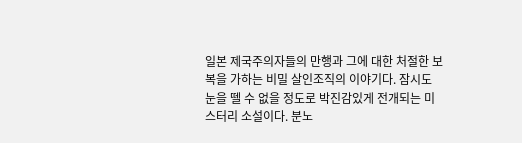일본 제국주의자들의 만행과 그에 대한 처절한 보복을 가하는 비밀 살인조직의 이야기다. 잠시도 눈을 뗄 수 없을 정도로 박진감있게 전개되는 미스터리 소설이다. 분노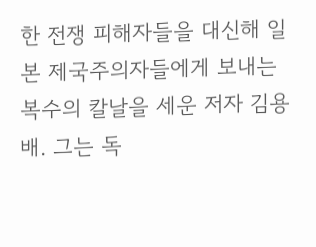한 전쟁 피해자들을 대신해 일본 제국주의자들에게 보내는 복수의 칼날을 세운 저자 김용배. 그는 독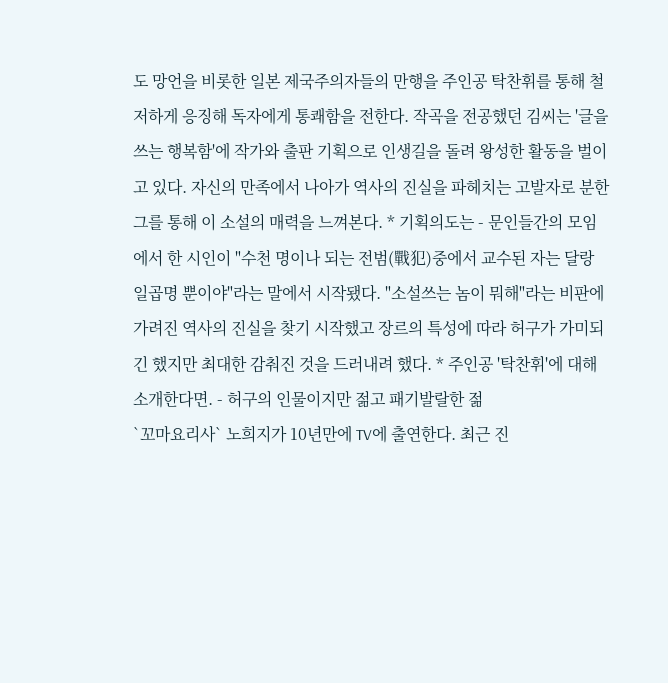도 망언을 비롯한 일본 제국주의자들의 만행을 주인공 탁찬휘를 통해 철저하게 응징해 독자에게 통쾌함을 전한다. 작곡을 전공했던 김씨는 '글을 쓰는 행복함'에 작가와 출판 기획으로 인생길을 돌려 왕성한 활동을 벌이고 있다. 자신의 만족에서 나아가 역사의 진실을 파헤치는 고발자로 분한 그를 통해 이 소설의 매력을 느껴본다. * 기획의도는 - 문인들간의 모임에서 한 시인이 "수천 명이나 되는 전범(戰犯)중에서 교수된 자는 달랑 일곱명 뿐이야"라는 말에서 시작됐다. "소설쓰는 놈이 뭐해"라는 비판에 가려진 역사의 진실을 찾기 시작했고 장르의 특성에 따라 허구가 가미되긴 했지만 최대한 감춰진 것을 드러내려 했다. * 주인공 '탁찬휘'에 대해 소개한다면. - 허구의 인물이지만 젊고 패기발랄한 젊
`꼬마요리사` 노희지가 10년만에 TV에 출연한다. 최근 진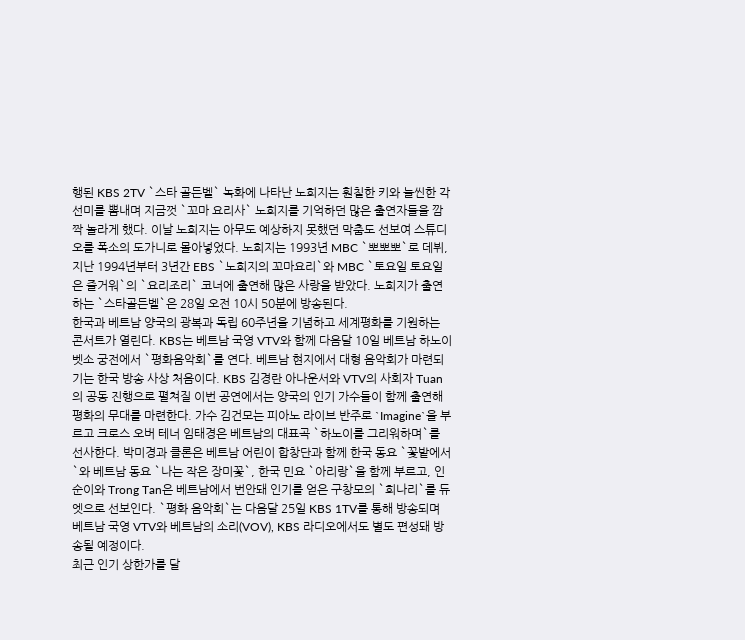행된 KBS 2TV `스타 골든벨` 녹화에 나타난 노희지는 훤칠한 키와 늘씬한 각선미를 뽐내며 지금껏 `꼬마 요리사` 노희지를 기억하던 많은 출연자들을 깜짝 놀라게 했다. 이날 노희지는 아무도 예상하지 못했던 막춤도 선보여 스튜디오를 폭소의 도가니로 몰아넣었다. 노희지는 1993년 MBC `뽀뽀뽀`로 데뷔, 지난 1994년부터 3년간 EBS `노희지의 꼬마요리`와 MBC `토요일 토요일은 즐거워`의 `요리조리` 코너에 출연해 많은 사랑을 받았다. 노희지가 출연하는 `스타골든벨`은 28일 오전 10시 50분에 방송된다.
한국과 베트남 양국의 광복과 독립 60주년을 기념하고 세계평화를 기원하는 콘서트가 열린다. KBS는 베트남 국영 VTV와 함께 다음달 10일 베트남 하노이 벳소 궁전에서 `평화음악회`를 연다. 베트남 현지에서 대형 음악회가 마련되기는 한국 방송 사상 처음이다. KBS 김경란 아나운서와 VTV의 사회자 Tuan의 공동 진행으로 펼쳐질 이번 공연에서는 양국의 인기 가수들이 함께 출연해 평화의 무대를 마련한다. 가수 김건모는 피아노 라이브 반주로 `Imagine`을 부르고 크로스 오버 테너 임태경은 베트남의 대표곡 `하노이를 그리워하며`를 선사한다. 박미경과 클론은 베트남 어린이 합창단과 함께 한국 동요 `꽃밭에서`와 베트남 동요 `나는 작은 장미꽃`, 한국 민요 `아리랑`을 함께 부르고, 인순이와 Trong Tan은 베트남에서 번안돼 인기를 얻은 구창모의 `희나리`를 듀엣으로 선보인다. `평화 음악회`는 다음달 25일 KBS 1TV를 통해 방송되며 베트남 국영 VTV와 베트남의 소리(VOV), KBS 라디오에서도 별도 편성돼 방송될 예정이다.
최근 인기 상한가를 달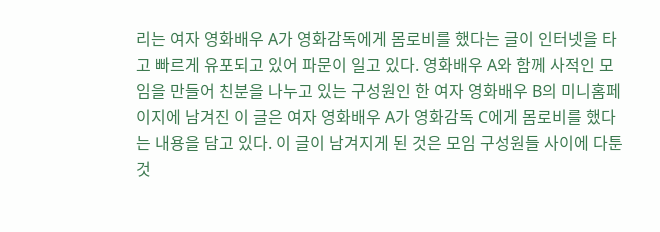리는 여자 영화배우 A가 영화감독에게 몸로비를 했다는 글이 인터넷을 타고 빠르게 유포되고 있어 파문이 일고 있다. 영화배우 A와 함께 사적인 모임을 만들어 친분을 나누고 있는 구성원인 한 여자 영화배우 B의 미니홈페이지에 남겨진 이 글은 여자 영화배우 A가 영화감독 C에게 몸로비를 했다는 내용을 담고 있다. 이 글이 남겨지게 된 것은 모임 구성원들 사이에 다툰 것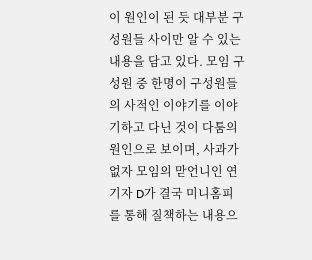이 원인이 된 듯 대부분 구성원들 사이만 알 수 있는 내용을 담고 있다. 모임 구성원 중 한명이 구성원들의 사적인 이야기를 이야기하고 다닌 것이 다툼의 원인으로 보이며, 사과가 없자 모임의 맏언니인 연기자 D가 결국 미니홈피를 통해 질책하는 내용으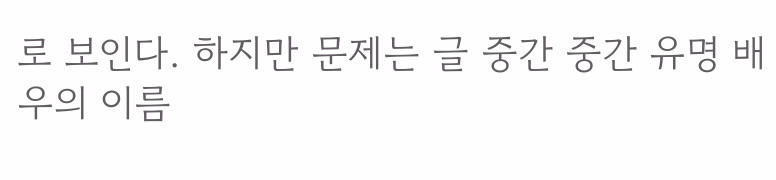로 보인다. 하지만 문제는 글 중간 중간 유명 배우의 이름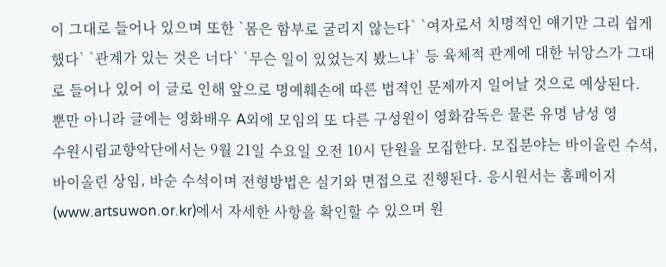이 그대로 들어나 있으며 또한 `몸은 함부로 굴리지 않는다` `여자로서 치명적인 얘기만 그리 쉽게 했다` `관계가 있는 것은 너다` `무슨 일이 있었는지 봤느냐` 등 육체적 관계에 대한 뉘앙스가 그대로 들어나 있어 이 글로 인해 앞으로 명예훼손에 따른 법적인 문제까지 일어날 것으로 예상된다. 뿐만 아니라 글에는 영화배우 A외에 모임의 또 다른 구성원이 영화감독은 물론 유명 남성 영
수원시립교향악단에서는 9월 21일 수요일 오전 10시 단원을 모집한다. 모집분야는 바이올린 수석, 바이올린 상임, 바순 수석이며 전형방법은 실기와 면접으로 진행된다. 응시원서는 홈페이지(www.artsuwon.or.kr)에서 자세한 사항을 확인할 수 있으며 원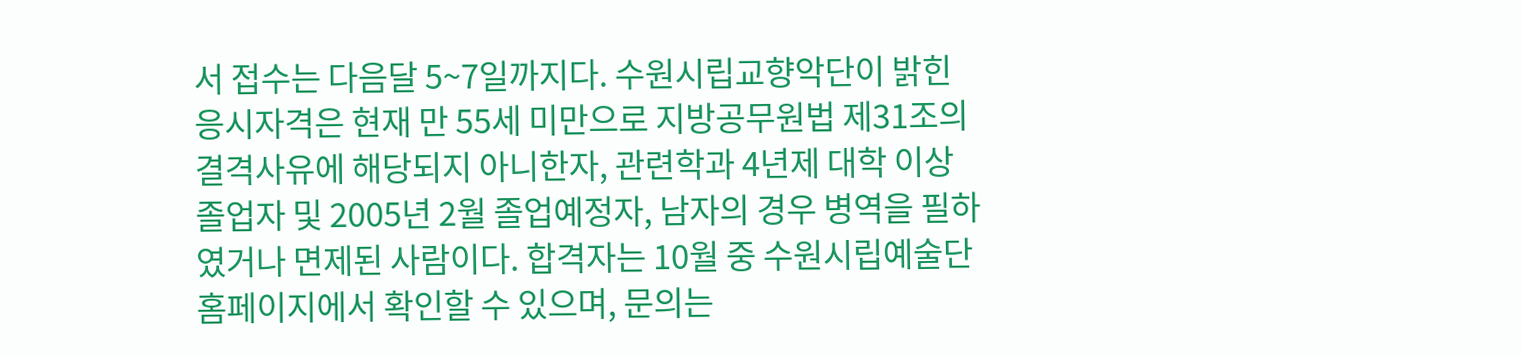서 접수는 다음달 5~7일까지다. 수원시립교향악단이 밝힌 응시자격은 현재 만 55세 미만으로 지방공무원법 제31조의 결격사유에 해당되지 아니한자, 관련학과 4년제 대학 이상 졸업자 및 2005년 2월 졸업예정자, 남자의 경우 병역을 필하였거나 면제된 사람이다. 합격자는 10월 중 수원시립예술단 홈페이지에서 확인할 수 있으며, 문의는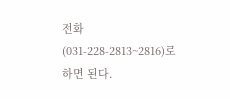전화(031-228-2813~2816)로 하면 된다.